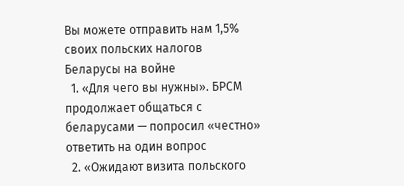Вы можете отправить нам 1,5% своих польских налогов
Беларусы на войне
  1. «Для чего вы нужны». БРСМ продолжает общаться с беларусами — попросил «честно» ответить на один вопрос
  2. «Ожидают визита польского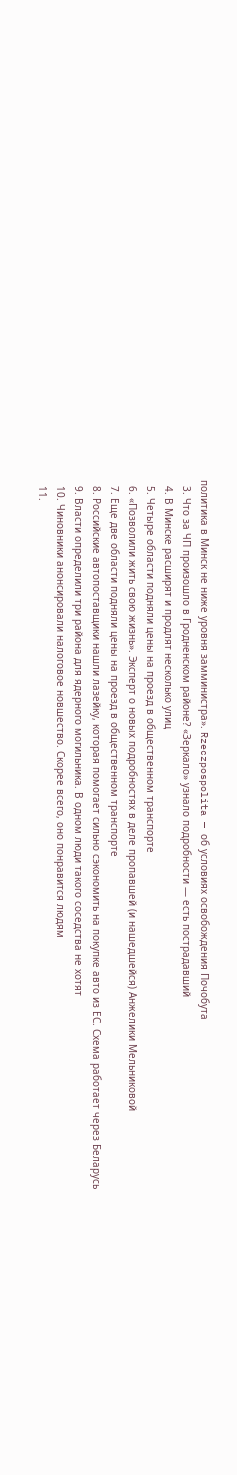политика в Минск не ниже уровня замминистра». Rzeczpospolita — об условиях освобождения Почобута
  3. Что за ЧП произошло в Гродненском районе? «Зеркало» узнало подробности — есть пострадавший
  4. В Минске расширят и продлят несколько улиц
  5. Четыре области подняли цены на проезд в общественном транспорте
  6. «Позволили жить свою жизнь». Эксперт о новых подробностях в деле пропавшей (и нашедшейся) Анжелики Мельниковой
  7. Еще две области подняли цены на проезд в общественном транспорте
  8. Российские автопоставщики нашли лазейку, которая помогает сильно сэкономить на покупке авто из ЕС. Схема работает через Беларусь
  9. Власти определили три района для ядерного могильника. В одном люди такого соседства не хотят
  10. Чиновники анонсировали налоговое новшество. Скорее всего, оно понравится людям
  11.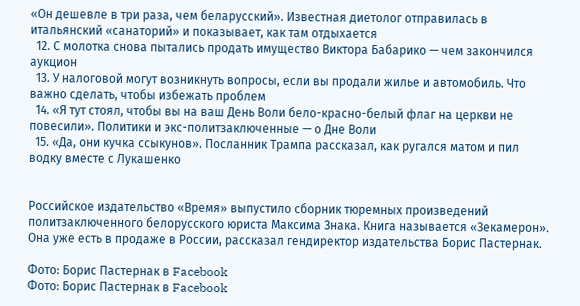«Он дешевле в три раза, чем беларусский». Известная диетолог отправилась в итальянский «санаторий» и показывает, как там отдыхается
  12. С молотка снова пытались продать имущество Виктора Бабарико — чем закончился аукцион
  13. У налоговой могут возникнуть вопросы, если вы продали жилье и автомобиль. Что важно сделать, чтобы избежать проблем
  14. «Я тут стоял, чтобы вы на ваш День Воли бело-красно-белый флаг на церкви не повесили». Политики и экс-политзаключенные — о Дне Воли
  15. «Да, они кучка ссыкунов». Посланник Трампа рассказал, как ругался матом и пил водку вместе с Лукашенко


Российское издательство «Время» выпустило сборник тюремных произведений политзаключенного белорусского юриста Максима Знака. Книга называется «Зекамерон». Она уже есть в продаже в России, рассказал гендиректор издательства Борис Пастернак.

Фото: Борис Пастернак в Facebook
Фото: Борис Пастернак в Facebook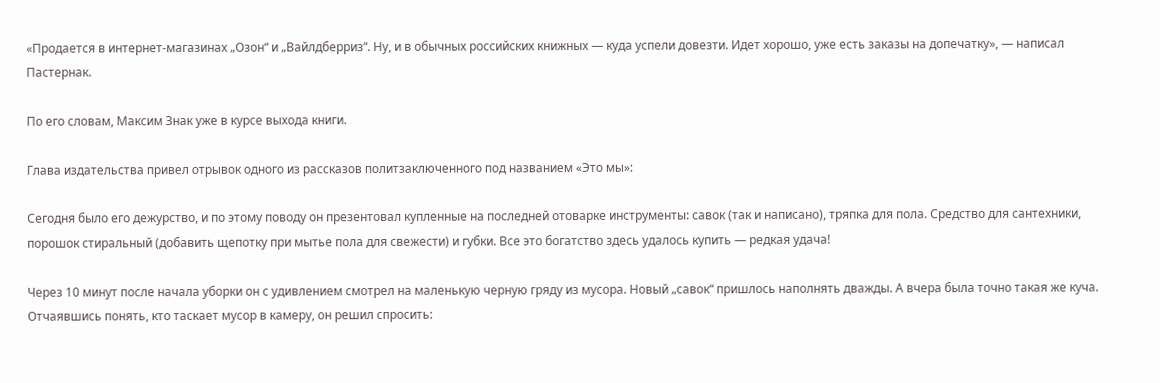«Продается в интернет-магазинах „Озон“ и „Вайлдберриз“. Ну, и в обычных российских книжных — куда успели довезти. Идет хорошо, уже есть заказы на допечатку», — написал Пастернак.

По его словам, Максим Знак уже в курсе выхода книги.

Глава издательства привел отрывок одного из рассказов политзаключенного под названием «Это мы»:

Сегодня было его дежурство, и по этому поводу он презентовал купленные на последней отоварке инструменты: савок (так и написано), тряпка для пола. Средство для сантехники, порошок стиральный (добавить щепотку при мытье пола для свежести) и губки. Все это богатство здесь удалось купить — редкая удача!

Через 10 минут после начала уборки он с удивлением смотрел на маленькую черную гряду из мусора. Новый „савок“ пришлось наполнять дважды. А вчера была точно такая же куча. Отчаявшись понять, кто таскает мусор в камеру, он решил спросить: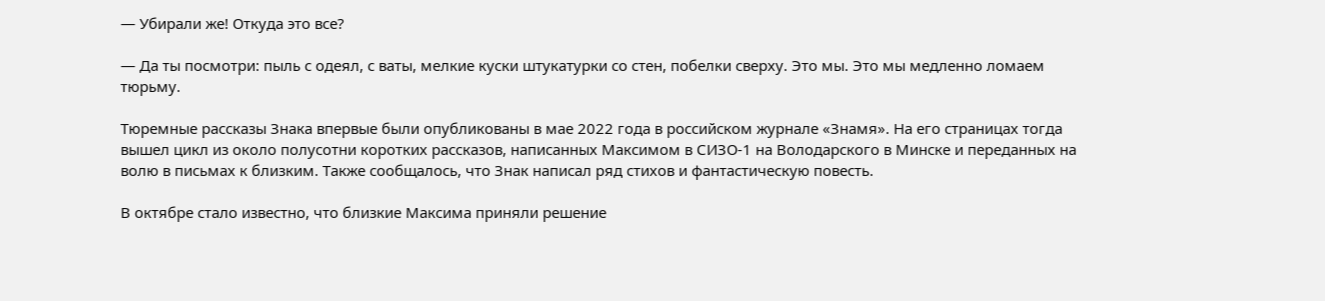— Убирали же! Откуда это все?

— Да ты посмотри: пыль с одеял, с ваты, мелкие куски штукатурки со стен, побелки сверху. Это мы. Это мы медленно ломаем тюрьму.

Тюремные рассказы Знака впервые были опубликованы в мае 2022 года в российском журнале «Знамя». На его страницах тогда вышел цикл из около полусотни коротких рассказов, написанных Максимом в СИЗО-1 на Володарского в Минске и переданных на волю в письмах к близким. Также сообщалось, что Знак написал ряд стихов и фантастическую повесть.

В октябре стало известно, что близкие Максима приняли решение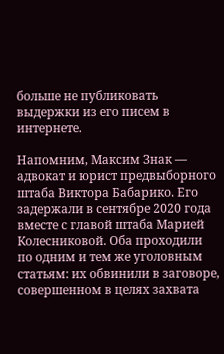больше не публиковать выдержки из его писем в интернете.

Напомним, Максим Знак — адвокат и юрист предвыборного штаба Виктора Бабарико. Его задержали в сентябре 2020 года вместе с главой штаба Марией Колесниковой. Оба проходили по одним и тем же уголовным статьям: их обвинили в заговоре, совершенном в целях захвата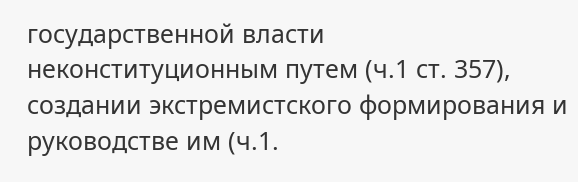государственной власти неконституционным путем (ч.1 ст. 357), создании экстремистского формирования и руководстве им (ч.1.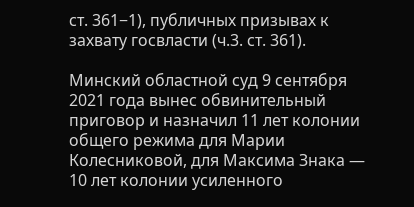ст. 361−1), публичных призывах к захвату госвласти (ч.3. ст. 361).

Минский областной суд 9 сентября 2021 года вынес обвинительный приговор и назначил 11 лет колонии общего режима для Марии Колесниковой, для Максима Знака — 10 лет колонии усиленного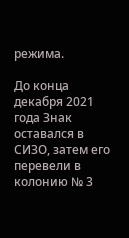режима.

До конца декабря 2021 года Знак оставался в СИЗО, затем его перевели в колонию № 3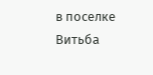в поселке Витьба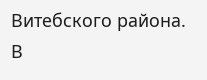Витебского района. В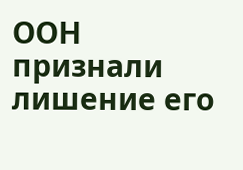ООН признали лишение его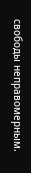свободы неправомерным.